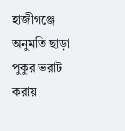হাজীগঞ্জে অনুমতি ছাড়া পুকুর ভরাট করায়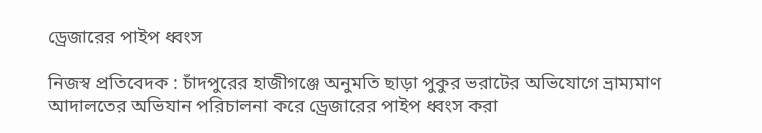ড্রেজারের পাইপ ধ্বংস

নিজস্ব প্রতিবেদক : চাঁদপুরের হাজীগঞ্জে অনুমতি ছাড়া পুকুর ভরাটের অভিযোগে ভ্রাম্যমাণ আদালতের অভিযান পরিচালনা করে ড্রেজারের পাইপ ধ্বংস করা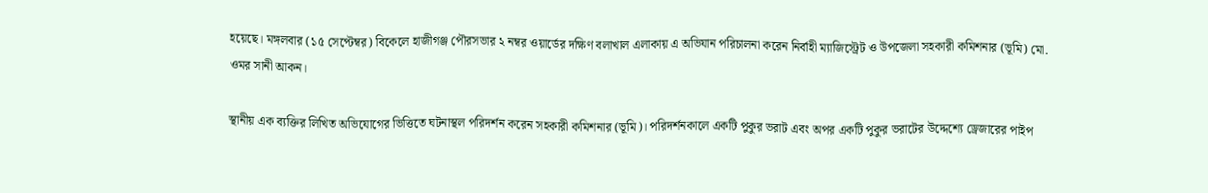হয়েছে। মঙ্গলবার (১৫ সেপ্টেম্বর) বিকেলে হাজীগঞ্জ পৌরসভার ২ নম্বর ওয়ার্ডের দক্ষিণ বলাখাল এলাকায় এ অভিযান পরিচালনা করেন নির্বাহী ম্যাজিস্ট্রেট ও উপজেলা সহকারী কমিশনার (ভূমি) মো. ওমর সানী আকন।

স্থানীয় এক ব্যক্তির লিখিত অভিযোগের ভিত্তিতে ঘটনাস্থল পরিদর্শন করেন সহকারী কমিশনার (ভূমি)। পরিদর্শনকালে একটি পুকুর ভরাট এবং অপর একটি পুকুর ভরাটের উদ্দেশ্যে ড্রেজারের পাইপ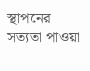স্থাপনের সত্যতা পাওয়া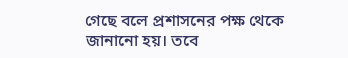গেছে বলে প্রশাসনের পক্ষ থেকে জানানো হয়। তবে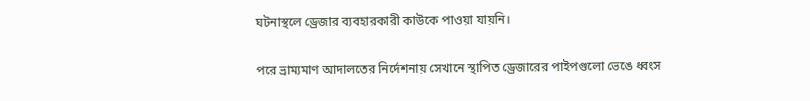ঘটনাস্থলে ড্রেজার ব্যবহারকারী কাউকে পাওয়া যায়নি।

পরে ভ্রাম্যমাণ আদালতের নির্দেশনায় সেখানে স্থাপিত ড্রেজারের পাইপগুলো ভেঙে ধ্বংস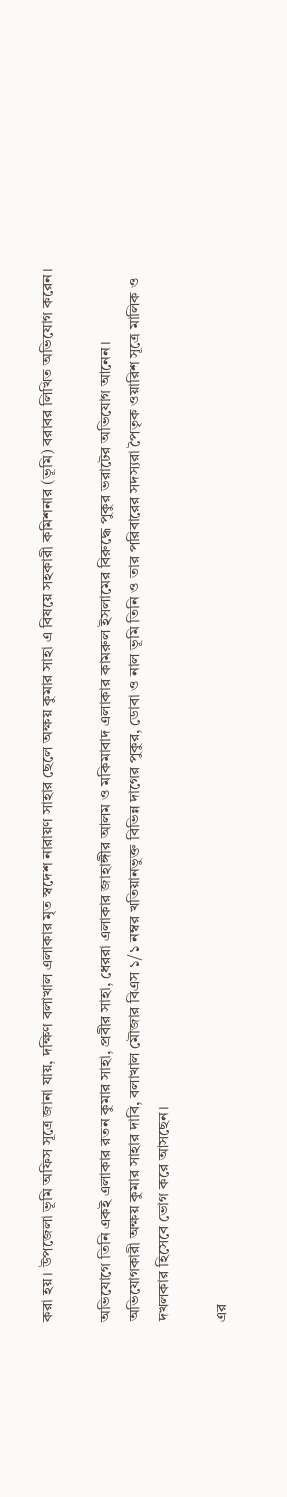করা হয়। উপজেলা ভূমি অফিস সূত্রে জানা যায়, দক্ষিণ বলাখাল এলাকার মৃত স্বদেশ নারায়ণ সাহার ছেলে অক্ষয় কুমার সাহা এ বিষয়ে সহকারী কমিশনার (ভূমি) বরাবর লিখিত অভিযোগ করেন।

অভিযোগে তিনি একই এলাকার রতন কুমার সাহা, প্রবীর সাহা, ধেররা এলাকার জাহাঙ্গীর আলম ও মকিমাবাদ এলাকার কামরুল ইসলামের বিরুদ্ধে পুকুর ভরাটের অভিযোগ আনেন। অভিযোগকারী অক্ষয় কুমার সাহার দাবি, বলাখাল মৌজার বিএস ১/১ নম্বর খতিয়ানভুক্ত বিভিন্ন দাগের পুকুর, ডোবা ও নাল ভূমি তিনি ও তার পরিবারের সদস্যরা পৈতৃক ওয়ারিশ সূত্রে মালিক ও দখলকার হিসেবে ভোগ করে আসছেন।

এর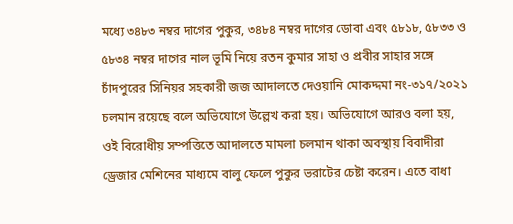মধ্যে ৩৪৮৩ নম্বর দাগের পুকুর, ৩৪৮৪ নম্বর দাগের ডোবা এবং ৫৮১৮, ৫৮৩৩ ও ৫৮৩৪ নম্বর দাগের নাল ভূমি নিয়ে রতন কুমার সাহা ও প্রবীর সাহার সঙ্গে চাঁদপুরের সিনিয়র সহকারী জজ আদালতে দেওয়ানি মোকদ্দমা নং-৩১৭/২০২১ চলমান রয়েছে বলে অভিযোগে উল্লেখ করা হয়। অভিযোগে আরও বলা হয়, ওই বিরোধীয় সম্পত্তিতে আদালতে মামলা চলমান থাকা অবস্থায় বিবাদীরা ড্রেজার মেশিনের মাধ্যমে বালু ফেলে পুকুর ভরাটের চেষ্টা করেন। এতে বাধা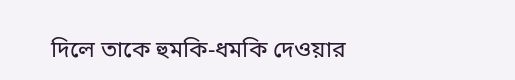দিলে তাকে হুমকি-ধমকি দেওয়ার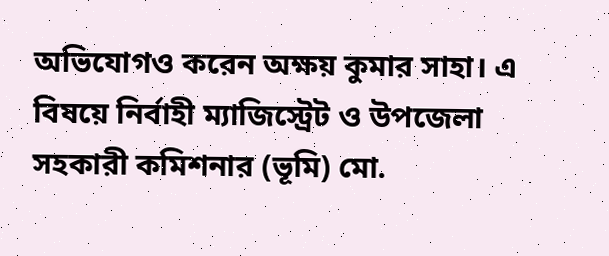অভিযোগও করেন অক্ষয় কুমার সাহা। এ বিষয়ে নির্বাহী ম্যাজিস্ট্রেট ও উপজেলা সহকারী কমিশনার (ভূমি) মো.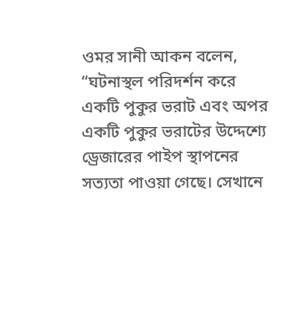ওমর সানী আকন বলেন, “ঘটনাস্থল পরিদর্শন করে একটি পুকুর ভরাট এবং অপর একটি পুকুর ভরাটের উদ্দেশ্যে ড্রেজারের পাইপ স্থাপনের সত্যতা পাওয়া গেছে। সেখানে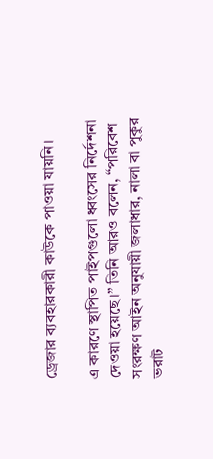ড্রেজার ব্যবহারকারী কাউকে পাওয়া যায়নি।

এ কারণে স্থাপিত পাইপগুলো ধ্বংসের নির্দেশনা দেওয়া হয়েছে।” তিনি আরও বলেন, “পরিবেশ সংরক্ষণ আইন অনুযায়ী জলাধার, নালা বা পুকুর ভরাট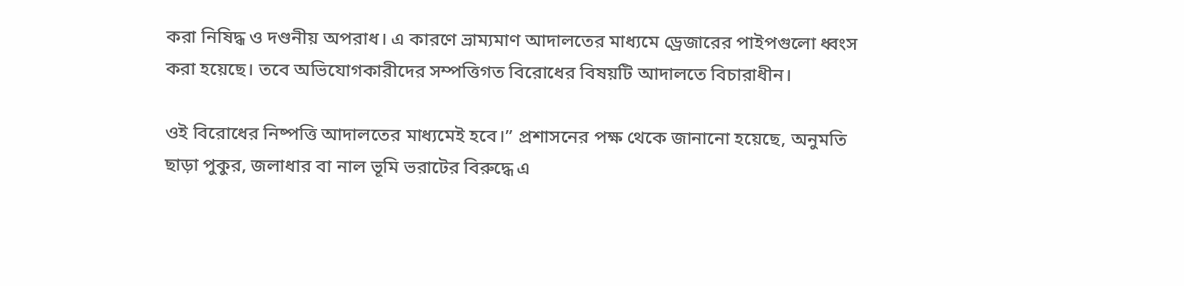করা নিষিদ্ধ ও দণ্ডনীয় অপরাধ। এ কারণে ভ্রাম্যমাণ আদালতের মাধ্যমে ড্রেজারের পাইপগুলো ধ্বংস করা হয়েছে। তবে অভিযোগকারীদের সম্পত্তিগত বিরোধের বিষয়টি আদালতে বিচারাধীন।

ওই বিরোধের নিষ্পত্তি আদালতের মাধ্যমেই হবে।” প্রশাসনের পক্ষ থেকে জানানো হয়েছে, অনুমতি ছাড়া পুকুর, জলাধার বা নাল ভূমি ভরাটের বিরুদ্ধে এ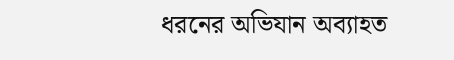ধরনের অভিযান অব্যাহত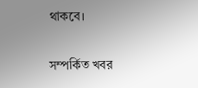থাকবে।

সম্পর্কিত খবর